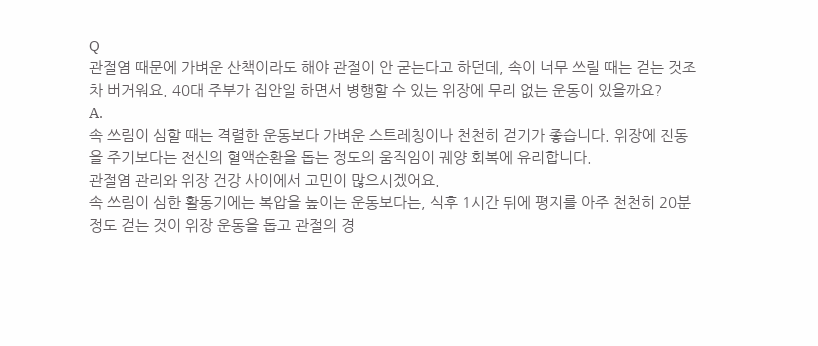Q
관절염 때문에 가벼운 산책이라도 해야 관절이 안 굳는다고 하던데, 속이 너무 쓰릴 때는 걷는 것조차 버거워요. 40대 주부가 집안일 하면서 병행할 수 있는 위장에 무리 없는 운동이 있을까요?
A.
속 쓰림이 심할 때는 격렬한 운동보다 가벼운 스트레칭이나 천천히 걷기가 좋습니다. 위장에 진동을 주기보다는 전신의 혈액순환을 돕는 정도의 움직임이 궤양 회복에 유리합니다.
관절염 관리와 위장 건강 사이에서 고민이 많으시겠어요.
속 쓰림이 심한 활동기에는 복압을 높이는 운동보다는, 식후 1시간 뒤에 평지를 아주 천천히 20분 정도 걷는 것이 위장 운동을 돕고 관절의 경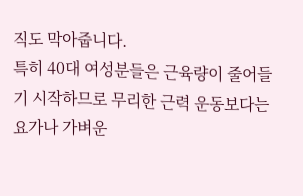직도 막아줍니다.
특히 40대 여성분들은 근육량이 줄어들기 시작하므로 무리한 근력 운동보다는 요가나 가벼운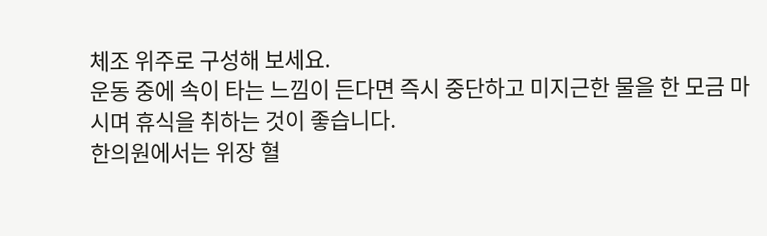체조 위주로 구성해 보세요.
운동 중에 속이 타는 느낌이 든다면 즉시 중단하고 미지근한 물을 한 모금 마시며 휴식을 취하는 것이 좋습니다.
한의원에서는 위장 혈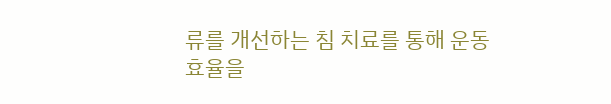류를 개선하는 침 치료를 통해 운동 효율을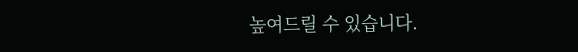높여드릴 수 있습니다.